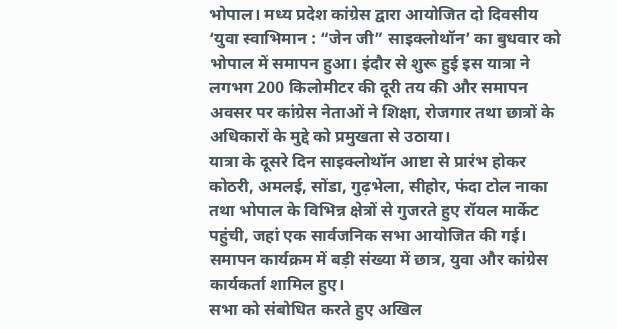भोपाल। मध्य प्रदेश कांग्रेस द्वारा आयोजित दो दिवसीय ‘युवा स्वाभिमान : “जेन जी” साइक्लोथॉन’ का बुधवार को भोपाल में समापन हुआ। इंदौर से शुरू हुई इस यात्रा ने लगभग 200 किलोमीटर की दूरी तय की और समापन अवसर पर कांग्रेस नेताओं ने शिक्षा, रोजगार तथा छात्रों के अधिकारों के मुद्दे को प्रमुखता से उठाया।
यात्रा के दूसरे दिन साइक्लोथॉन आष्टा से प्रारंभ होकर कोठरी, अमलई, सोंडा, गुढ़भेला, सीहोर, फंदा टोल नाका तथा भोपाल के विभिन्न क्षेत्रों से गुजरते हुए रॉयल मार्केट पहुंची, जहां एक सार्वजनिक सभा आयोजित की गई। समापन कार्यक्रम में बड़ी संख्या में छात्र, युवा और कांग्रेस कार्यकर्ता शामिल हुए।
सभा को संबोधित करते हुए अखिल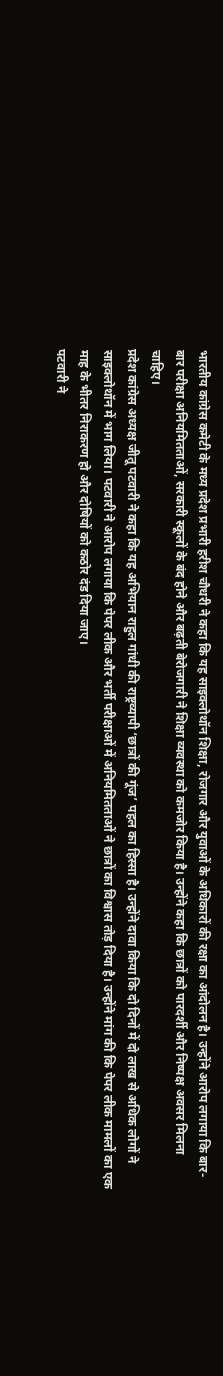भारतीय कांग्रेस कमेटी के मध्य प्रदेश प्रभारी हरीश चौधरी ने कहा कि यह साइक्लोथॉन शिक्षा, रोजगार और युवाओं के अधिकारों की रक्षा का आंदोलन है। उन्होंने आरोप लगाया कि बार-बार परीक्षा अनियमितताओं, सरकारी स्कूलों के बंद होने और बढ़ती बेरोजगारी ने शिक्षा व्यवस्था को कमजोर किया है। उन्होंने कहा कि छात्रों को पारदर्शी और निष्पक्ष अवसर मिलना चाहिए।
प्रदेश कांग्रेस अध्यक्ष जीतू पटवारी ने कहा कि यह अभियान राहुल गांधी की राष्ट्रव्यापी ‘छात्रों की गूंज’ पहल का हिस्सा है। उन्होंने दावा किया कि दो दिनों में दो लाख से अधिक लोगों ने साइक्लोथॉन में भाग लिया। पटवारी ने आरोप लगाया कि पेपर लीक और भर्ती परीक्षाओं में अनियमितताओं ने छात्रों का विश्वास तोड़ दिया है। उन्होंने मांग की कि पेपर लीक मामलों का एक माह के भीतर निराकरण हो और दोषियों को कठोर दंड दिया जाए।
पटवारी ने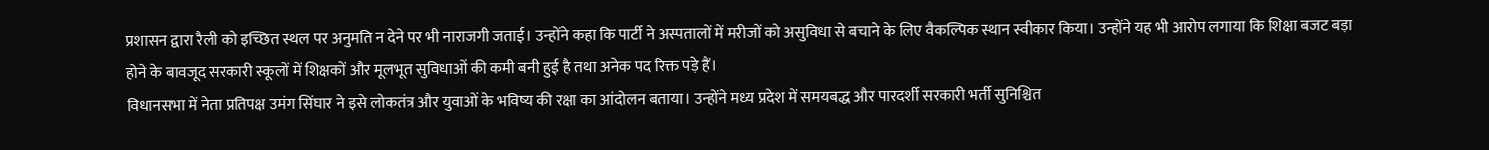प्रशासन द्वारा रैली को इच्छित स्थल पर अनुमति न देने पर भी नाराजगी जताई। उन्होंने कहा कि पार्टी ने अस्पतालों में मरीजों को असुविधा से बचाने के लिए वैकल्पिक स्थान स्वीकार किया। उन्होंने यह भी आरोप लगाया कि शिक्षा बजट बड़ा होने के बावजूद सरकारी स्कूलों में शिक्षकों और मूलभूत सुविधाओं की कमी बनी हुई है तथा अनेक पद रिक्त पड़े हैं।
विधानसभा में नेता प्रतिपक्ष उमंग सिंघार ने इसे लोकतंत्र और युवाओं के भविष्य की रक्षा का आंदोलन बताया। उन्होंने मध्य प्रदेश में समयबद्ध और पारदर्शी सरकारी भर्ती सुनिश्चित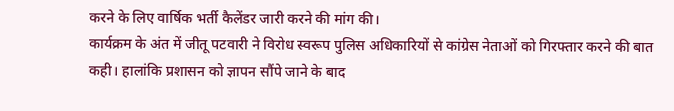करने के लिए वार्षिक भर्ती कैलेंडर जारी करने की मांग की।
कार्यक्रम के अंत में जीतू पटवारी ने विरोध स्वरूप पुलिस अधिकारियों से कांग्रेस नेताओं को गिरफ्तार करने की बात कही। हालांकि प्रशासन को ज्ञापन सौंपे जाने के बाद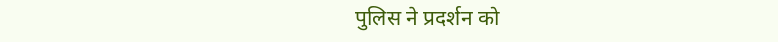पुलिस ने प्रदर्शन को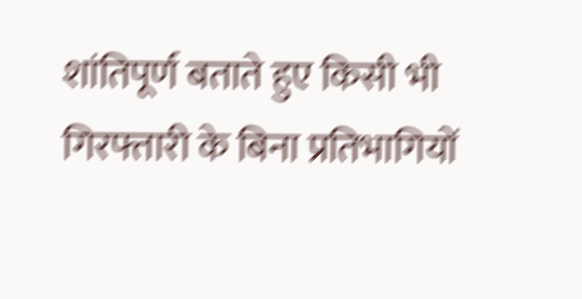शांतिपूर्ण बताते हुए किसी भी गिरफ्तारी के बिना प्रतिभागियों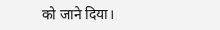को जाने दिया।